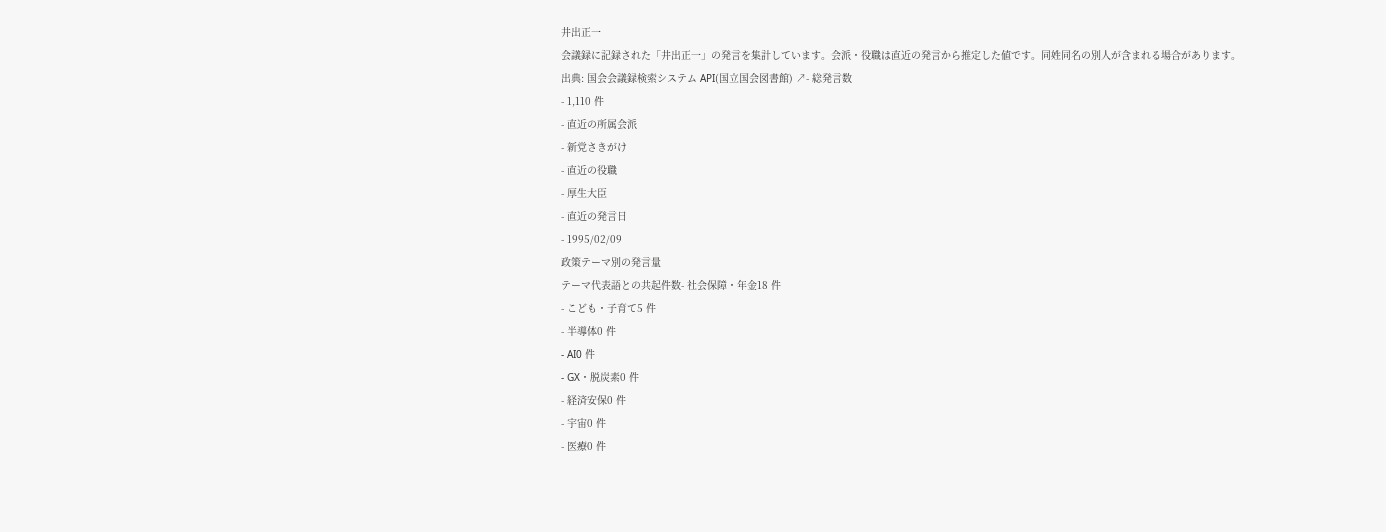井出正一
会議録に記録された「井出正一」の発言を集計しています。会派・役職は直近の発言から推定した値です。同姓同名の別人が含まれる場合があります。
出典: 国会会議録検索システム API(国立国会図書館) ↗- 総発言数
- 1,110 件
- 直近の所属会派
- 新党さきがけ
- 直近の役職
- 厚生大臣
- 直近の発言日
- 1995/02/09
政策テーマ別の発言量
テーマ代表語との共起件数- 社会保障・年金18 件
- こども・子育て5 件
- 半導体0 件
- AI0 件
- GX・脱炭素0 件
- 経済安保0 件
- 宇宙0 件
- 医療0 件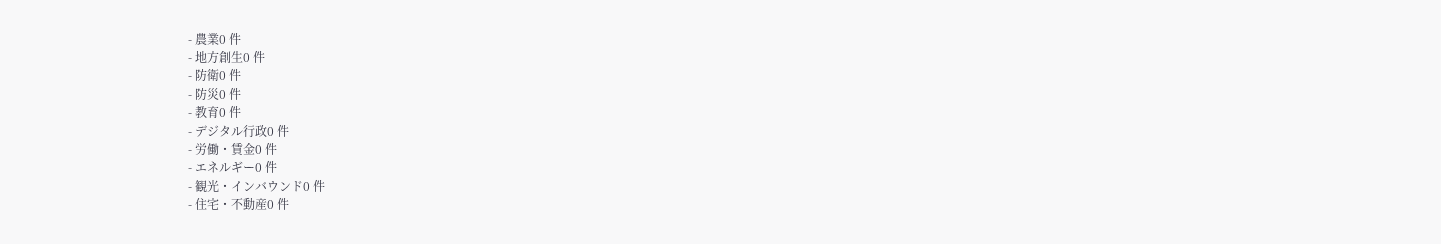- 農業0 件
- 地方創生0 件
- 防衛0 件
- 防災0 件
- 教育0 件
- デジタル行政0 件
- 労働・賃金0 件
- エネルギー0 件
- 観光・インバウンド0 件
- 住宅・不動産0 件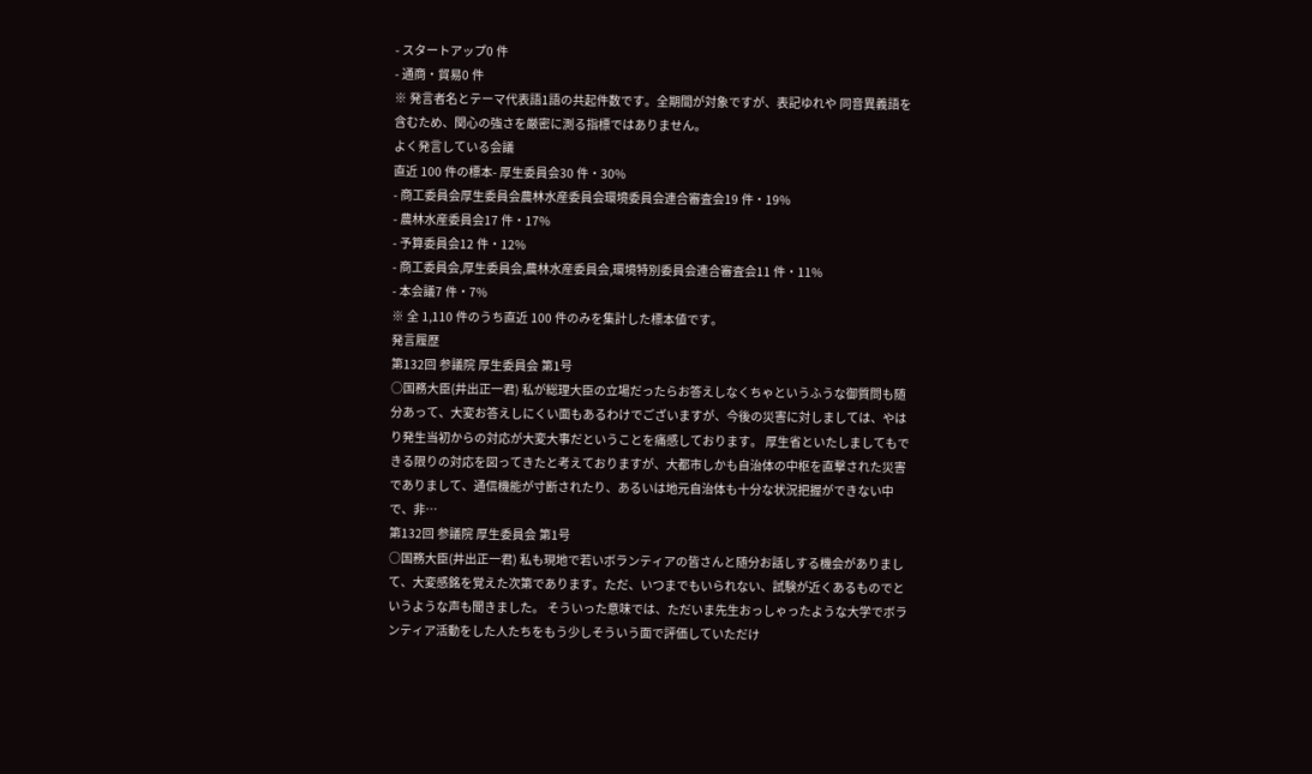- スタートアップ0 件
- 通商・貿易0 件
※ 発言者名とテーマ代表語1語の共起件数です。全期間が対象ですが、表記ゆれや 同音異義語を含むため、関心の強さを厳密に測る指標ではありません。
よく発言している会議
直近 100 件の標本- 厚生委員会30 件・30%
- 商工委員会厚生委員会農林水産委員会環境委員会連合審査会19 件・19%
- 農林水産委員会17 件・17%
- 予算委員会12 件・12%
- 商工委員会,厚生委員会,農林水産委員会,環境特別委員会連合審査会11 件・11%
- 本会議7 件・7%
※ 全 1,110 件のうち直近 100 件のみを集計した標本値です。
発言履歴
第132回 参議院 厚生委員会 第1号
○国務大臣(井出正一君) 私が総理大臣の立場だったらお答えしなくちゃというふうな御質問も随分あって、大変お答えしにくい面もあるわけでございますが、今後の災害に対しましては、やはり発生当初からの対応が大変大事だということを痛感しております。 厚生省といたしましてもできる限りの対応を図ってきたと考えておりますが、大都市しかも自治体の中枢を直撃された災害でありまして、通信機能が寸断されたり、あるいは地元自治体も十分な状況把握ができない中で、非…
第132回 参議院 厚生委員会 第1号
○国務大臣(井出正一君) 私も現地で若いボランティアの皆さんと随分お話しする機会がありまして、大変感銘を覚えた次第であります。ただ、いつまでもいられない、試験が近くあるものでというような声も聞きました。 そういった意味では、ただいま先生おっしゃったような大学でボランティア活動をした人たちをもう少しそういう面で評価していただけ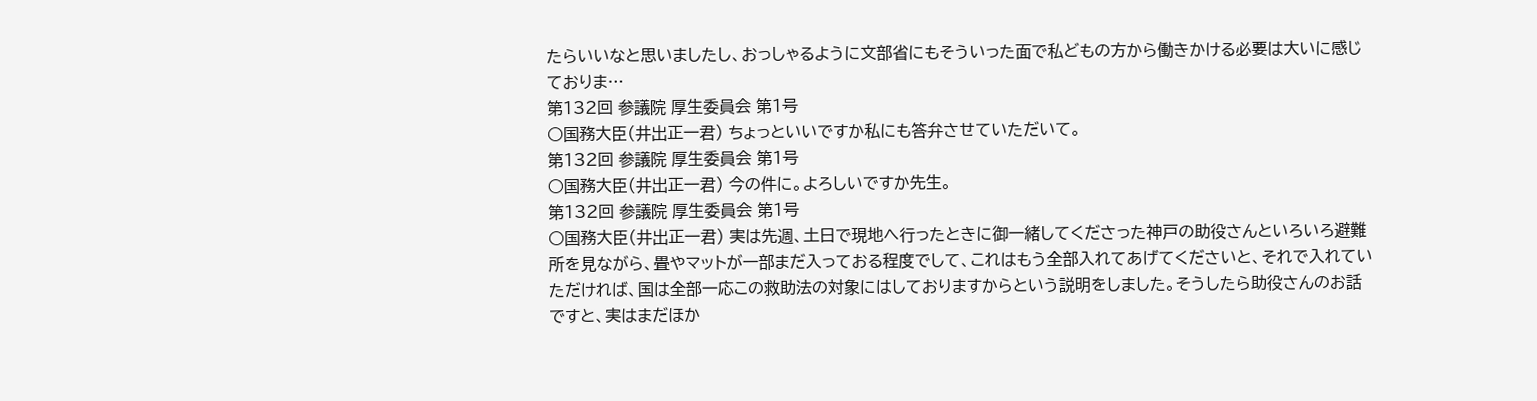たらいいなと思いましたし、おっしゃるように文部省にもそういった面で私どもの方から働きかける必要は大いに感じておりま…
第132回 参議院 厚生委員会 第1号
○国務大臣(井出正一君) ちょっといいですか私にも答弁させていただいて。
第132回 参議院 厚生委員会 第1号
○国務大臣(井出正一君) 今の件に。よろしいですか先生。
第132回 参議院 厚生委員会 第1号
○国務大臣(井出正一君) 実は先週、土日で現地へ行ったときに御一緒してくださった神戸の助役さんといろいろ避難所を見ながら、畳やマットが一部まだ入っておる程度でして、これはもう全部入れてあげてくださいと、それで入れていただければ、国は全部一応この救助法の対象にはしておりますからという説明をしました。そうしたら助役さんのお話ですと、実はまだほか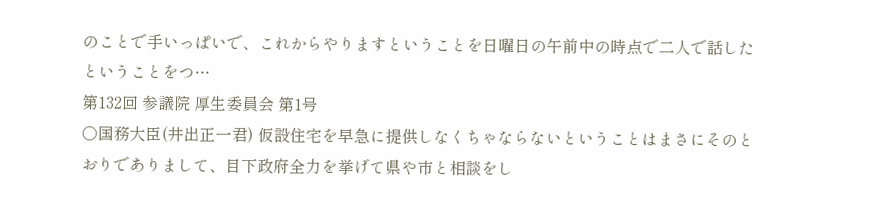のことで手いっぱいで、これからやりますということを日曜日の午前中の時点で二人で話したということをつ…
第132回 参議院 厚生委員会 第1号
○国務大臣(井出正一君) 仮設住宅を早急に提供しなくちゃならないということはまさにそのとおりでありまして、目下政府全力を挙げて県や市と相談をし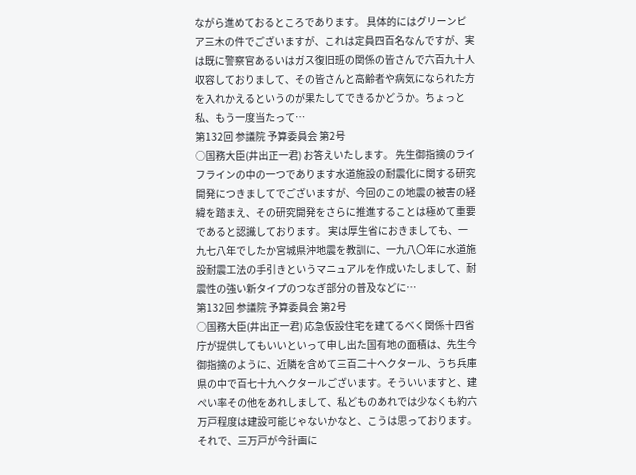ながら進めておるところであります。 具体的にはグリーンピア三木の件でございますが、これは定員四百名なんですが、実は既に警察官あるいはガス復旧班の関係の皆さんで六百九十人収容しておりまして、その皆さんと高齢者や病気になられた方を入れかえるというのが果たしてできるかどうか。ちょっと私、もう一度当たって…
第132回 参議院 予算委員会 第2号
○国務大臣(井出正一君) お答えいたします。 先生御指摘のライフラインの中の一つであります水道施設の耐震化に関する研究開発につきましてでございますが、今回のこの地震の被害の経緯を踏まえ、その研究開発をさらに推進することは極めて重要であると認識しております。 実は厚生省におきましても、一九七八年でしたか宮城県沖地震を教訓に、一九八〇年に水道施設耐震工法の手引きというマニュアルを作成いたしまして、耐震性の強い新タイプのつなぎ部分の普及などに…
第132回 参議院 予算委員会 第2号
○国務大臣(井出正一君) 応急仮設住宅を建てるべく関係十四省庁が提供してもいいといって申し出た国有地の面積は、先生今御指摘のように、近隣を含めて三百二十ヘクタール、うち兵庫県の中で百七十九ヘクタールございます。そういいますと、建ぺい率その他をあれしまして、私どものあれでは少なくも約六万戸程度は建設可能じゃないかなと、こうは思っております。 それで、三万戸が今計画に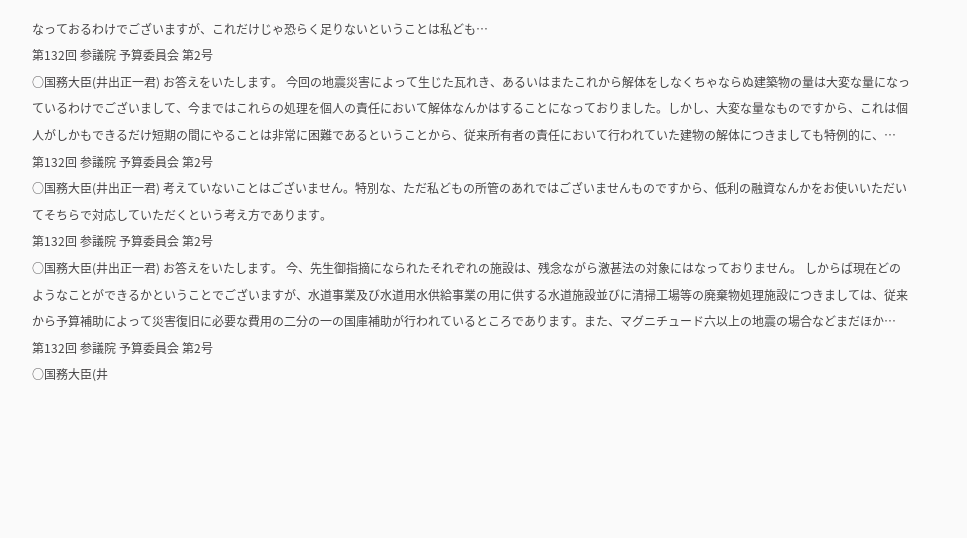なっておるわけでございますが、これだけじゃ恐らく足りないということは私ども…
第132回 参議院 予算委員会 第2号
○国務大臣(井出正一君) お答えをいたします。 今回の地震災害によって生じた瓦れき、あるいはまたこれから解体をしなくちゃならぬ建築物の量は大変な量になっているわけでございまして、今まではこれらの処理を個人の責任において解体なんかはすることになっておりました。しかし、大変な量なものですから、これは個人がしかもできるだけ短期の間にやることは非常に困難であるということから、従来所有者の責任において行われていた建物の解体につきましても特例的に、…
第132回 参議院 予算委員会 第2号
○国務大臣(井出正一君) 考えていないことはございません。特別な、ただ私どもの所管のあれではございませんものですから、低利の融資なんかをお使いいただいてそちらで対応していただくという考え方であります。
第132回 参議院 予算委員会 第2号
○国務大臣(井出正一君) お答えをいたします。 今、先生御指摘になられたそれぞれの施設は、残念ながら激甚法の対象にはなっておりません。 しからば現在どのようなことができるかということでございますが、水道事業及び水道用水供給事業の用に供する水道施設並びに清掃工場等の廃棄物処理施設につきましては、従来から予算補助によって災害復旧に必要な費用の二分の一の国庫補助が行われているところであります。また、マグニチュード六以上の地震の場合などまだほか…
第132回 参議院 予算委員会 第2号
○国務大臣(井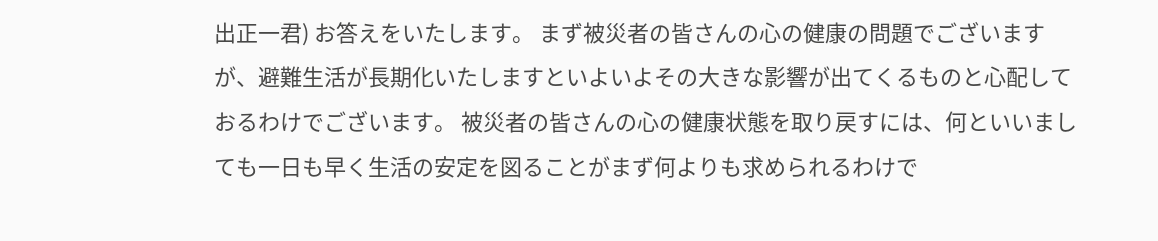出正一君) お答えをいたします。 まず被災者の皆さんの心の健康の問題でございますが、避難生活が長期化いたしますといよいよその大きな影響が出てくるものと心配しておるわけでございます。 被災者の皆さんの心の健康状態を取り戻すには、何といいましても一日も早く生活の安定を図ることがまず何よりも求められるわけで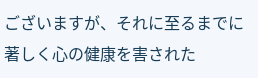ございますが、それに至るまでに著しく心の健康を害された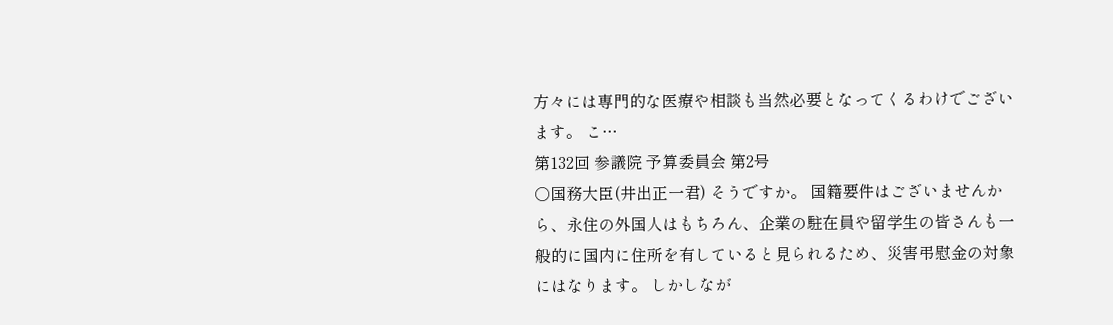方々には専門的な医療や相談も当然必要となってくるわけでございます。 こ…
第132回 参議院 予算委員会 第2号
○国務大臣(井出正一君) そうですか。 国籍要件はございませんから、永住の外国人はもちろん、企業の駐在員や留学生の皆さんも一般的に国内に住所を有していると見られるため、災害弔慰金の対象にはなります。 しかしなが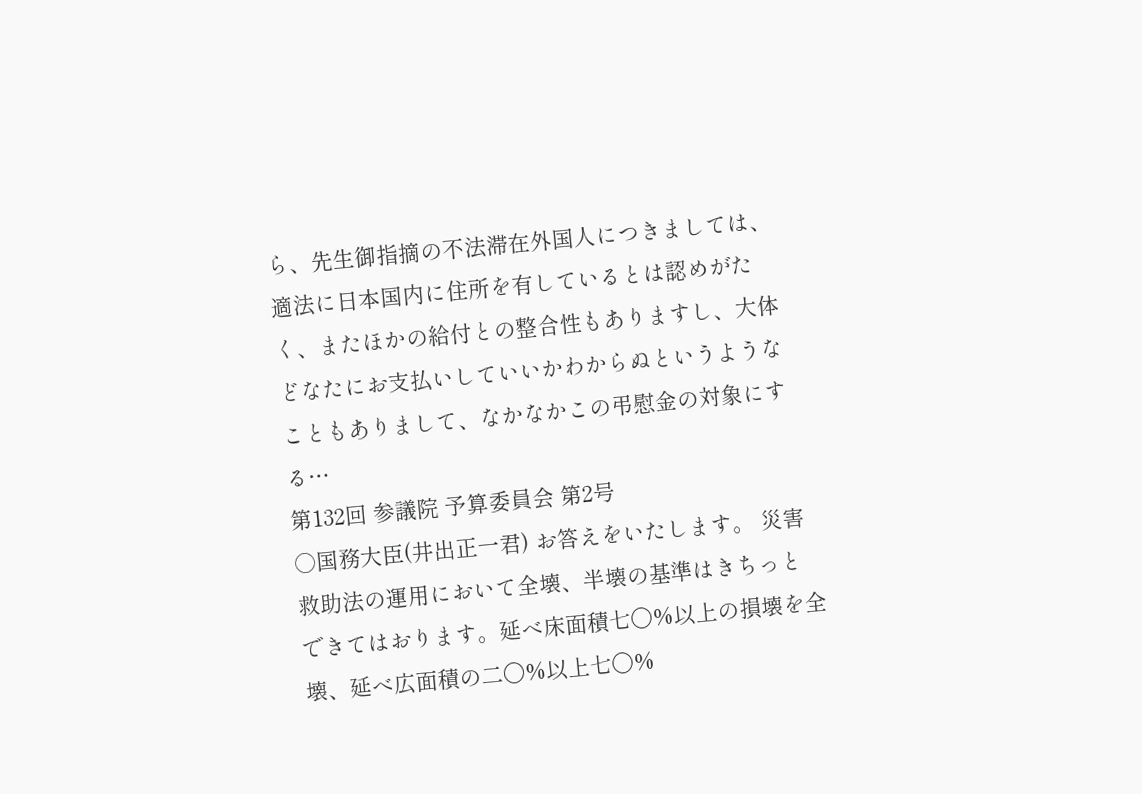ら、先生御指摘の不法滞在外国人につきましては、適法に日本国内に住所を有しているとは認めがたく、またほかの給付との整合性もありますし、大体どなたにお支払いしていいかわからぬというようなこともありまして、なかなかこの弔慰金の対象にする…
第132回 参議院 予算委員会 第2号
○国務大臣(井出正一君) お答えをいたします。 災害救助法の運用において全壊、半壊の基準はきちっとできてはおります。延べ床面積七〇%以上の損壊を全壊、延べ広面積の二〇%以上七〇%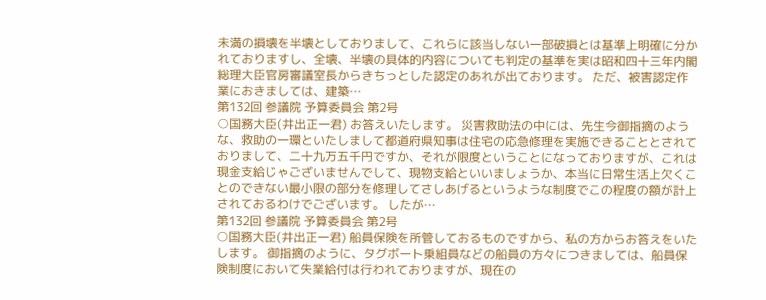未満の損壊を半壊としておりまして、これらに該当しない一部破損とは基準上明確に分かれておりますし、全壊、半壊の具体的内容についても判定の基準を実は昭和四十三年内閣総理大臣官房審議室長からきちっとした認定のあれが出ております。 ただ、被害認定作業におきましては、建築…
第132回 参議院 予算委員会 第2号
○国務大臣(井出正一君) お答えいたします。 災害救助法の中には、先生今御指摘のような、救助の一環といたしまして都道府県知事は住宅の応急修理を実施できることとされておりまして、二十九万五千円ですか、それが限度ということになっておりますが、これは現金支給じゃございませんでして、現物支給といいましょうか、本当に日常生活上欠くことのできない最小限の部分を修理してさしあげるというような制度でこの程度の額が計上されておるわけでございます。 したが…
第132回 参議院 予算委員会 第2号
○国務大臣(井出正一君) 船員保険を所管しておるものですから、私の方からお答えをいたします。 御指摘のように、タグボート乗組員などの船員の方々につきましては、船員保険制度において失業給付は行われておりますが、現在の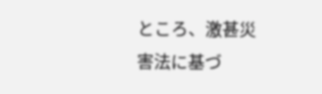ところ、激甚災害法に基づ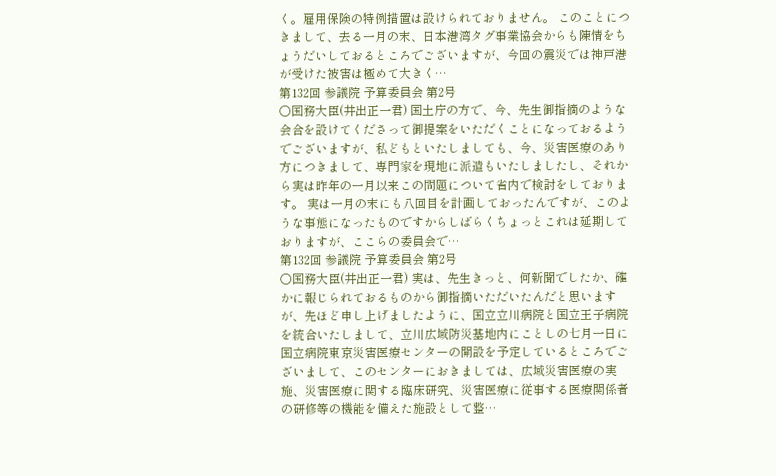く。雇用保険の特例措置は設けられておりません。 このことにつきまして、去る一月の末、日本港湾タグ事業協会からも陳情をちょうだいしておるところでございますが、今回の震災では神戸港が受けた被害は極めて大きく…
第132回 参議院 予算委員会 第2号
○国務大臣(井出正一君) 国土庁の方で、今、先生御指摘のような会合を設けてくださって御提案をいただくことになっておるようでございますが、私どもといたしましても、今、災害医療のあり方につきまして、専門家を現地に派遣もいたしましたし、それから実は昨年の一月以来この問題について省内で検討をしております。 実は一月の末にも八回目を計画しておったんですが、このような事態になったものですからしばらくちょっとこれは延期しておりますが、ここらの委員会で…
第132回 参議院 予算委員会 第2号
○国務大臣(井出正一君) 実は、先生きっと、何新聞でしたか、確かに報じられておるものから御指摘いただいたんだと思いますが、先ほど申し上げましたように、国立立川病院と国立王子病院を統合いたしまして、立川広域防災基地内にことしの七月一日に国立病院東京災害医療センターの開設を予定しているところでございまして、このセンターにおきましては、広域災害医療の実施、災害医療に関する臨床研究、災害医療に従事する医療関係者の研修等の機能を備えた施設として整…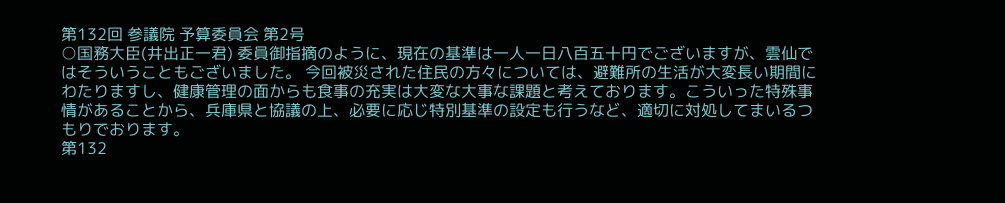第132回 参議院 予算委員会 第2号
○国務大臣(井出正一君) 委員御指摘のように、現在の基準は一人一日八百五十円でございますが、雲仙ではそういうこともございました。 今回被災された住民の方々については、避難所の生活が大変長い期間にわたりますし、健康管理の面からも食事の充実は大変な大事な課題と考えております。こういった特殊事情があることから、兵庫県と協議の上、必要に応じ特別基準の設定も行うなど、適切に対処してまいるつもりでおります。
第132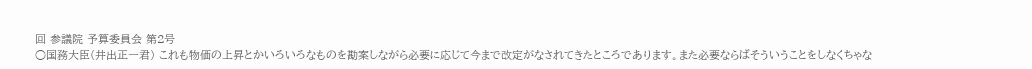回 参議院 予算委員会 第2号
○国務大臣(井出正一君) これも物価の上昇とかいろいろなものを勘案しながら必要に応じて今まで改定がなされてきたところであります。また必要ならばそういうことをしなくちゃな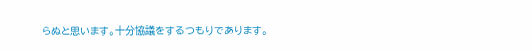らぬと思います。十分協議をするつもりであります。